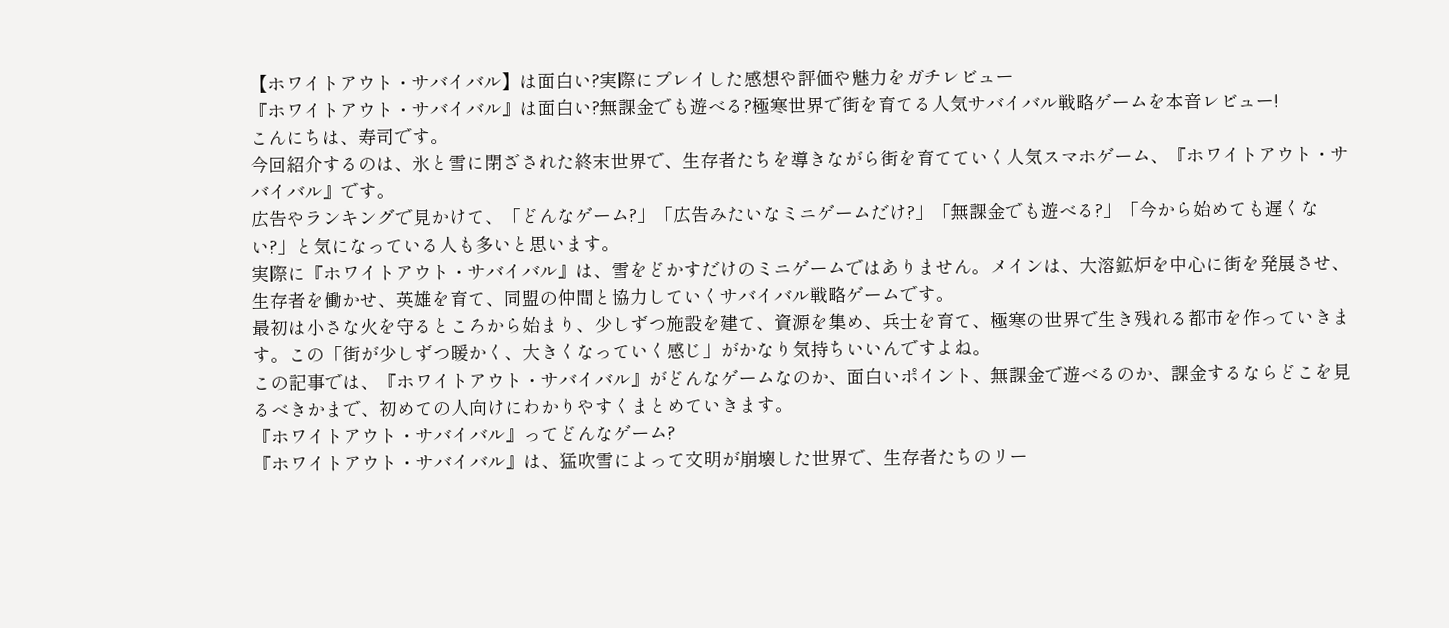【ホワイトアウト・サバイバル】は面白い?実際にプレイした感想や評価や魅力をガチレビュー
『ホワイトアウト・サバイバル』は面白い?無課金でも遊べる?極寒世界で街を育てる人気サバイバル戦略ゲームを本音レビュー!
こんにちは、寿司です。
今回紹介するのは、氷と雪に閉ざされた終末世界で、生存者たちを導きながら街を育てていく人気スマホゲーム、『ホワイトアウト・サバイバル』です。
広告やランキングで見かけて、「どんなゲーム?」「広告みたいなミニゲームだけ?」「無課金でも遊べる?」「今から始めても遅くない?」と気になっている人も多いと思います。
実際に『ホワイトアウト・サバイバル』は、雪をどかすだけのミニゲームではありません。メインは、大溶鉱炉を中心に街を発展させ、生存者を働かせ、英雄を育て、同盟の仲間と協力していくサバイバル戦略ゲームです。
最初は小さな火を守るところから始まり、少しずつ施設を建て、資源を集め、兵士を育て、極寒の世界で生き残れる都市を作っていきます。この「街が少しずつ暖かく、大きくなっていく感じ」がかなり気持ちいいんですよね。
この記事では、『ホワイトアウト・サバイバル』がどんなゲームなのか、面白いポイント、無課金で遊べるのか、課金するならどこを見るべきかまで、初めての人向けにわかりやすくまとめていきます。
『ホワイトアウト・サバイバル』ってどんなゲーム?
『ホワイトアウト・サバイバル』は、猛吹雪によって文明が崩壊した世界で、生存者たちのリー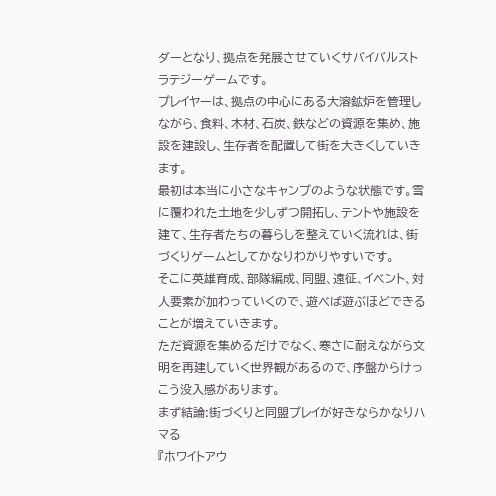ダーとなり、拠点を発展させていくサバイバルストラテジーゲームです。
プレイヤーは、拠点の中心にある大溶鉱炉を管理しながら、食料、木材、石炭、鉄などの資源を集め、施設を建設し、生存者を配置して街を大きくしていきます。
最初は本当に小さなキャンプのような状態です。雪に覆われた土地を少しずつ開拓し、テントや施設を建て、生存者たちの暮らしを整えていく流れは、街づくりゲームとしてかなりわかりやすいです。
そこに英雄育成、部隊編成、同盟、遠征、イベント、対人要素が加わっていくので、遊べば遊ぶほどできることが増えていきます。
ただ資源を集めるだけでなく、寒さに耐えながら文明を再建していく世界観があるので、序盤からけっこう没入感があります。
まず結論:街づくりと同盟プレイが好きならかなりハマる
『ホワイトアウ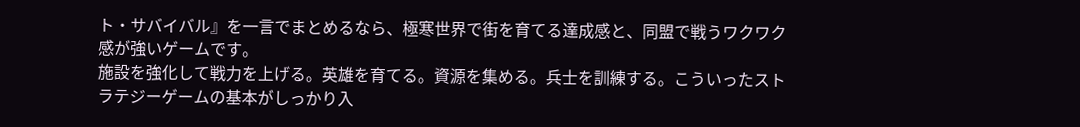ト・サバイバル』を一言でまとめるなら、極寒世界で街を育てる達成感と、同盟で戦うワクワク感が強いゲームです。
施設を強化して戦力を上げる。英雄を育てる。資源を集める。兵士を訓練する。こういったストラテジーゲームの基本がしっかり入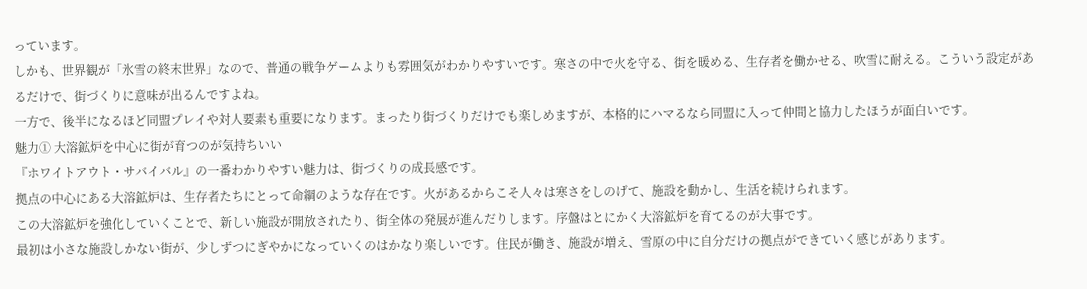っています。
しかも、世界観が「氷雪の終末世界」なので、普通の戦争ゲームよりも雰囲気がわかりやすいです。寒さの中で火を守る、街を暖める、生存者を働かせる、吹雪に耐える。こういう設定があるだけで、街づくりに意味が出るんですよね。
一方で、後半になるほど同盟プレイや対人要素も重要になります。まったり街づくりだけでも楽しめますが、本格的にハマるなら同盟に入って仲間と協力したほうが面白いです。
魅力① 大溶鉱炉を中心に街が育つのが気持ちいい
『ホワイトアウト・サバイバル』の一番わかりやすい魅力は、街づくりの成長感です。
拠点の中心にある大溶鉱炉は、生存者たちにとって命綱のような存在です。火があるからこそ人々は寒さをしのげて、施設を動かし、生活を続けられます。
この大溶鉱炉を強化していくことで、新しい施設が開放されたり、街全体の発展が進んだりします。序盤はとにかく大溶鉱炉を育てるのが大事です。
最初は小さな施設しかない街が、少しずつにぎやかになっていくのはかなり楽しいです。住民が働き、施設が増え、雪原の中に自分だけの拠点ができていく感じがあります。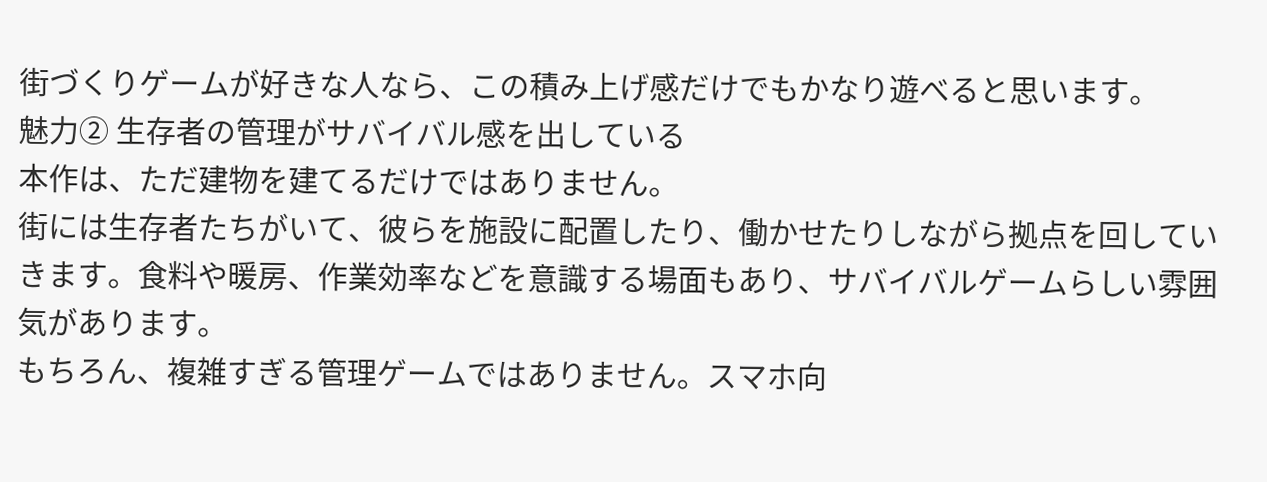街づくりゲームが好きな人なら、この積み上げ感だけでもかなり遊べると思います。
魅力② 生存者の管理がサバイバル感を出している
本作は、ただ建物を建てるだけではありません。
街には生存者たちがいて、彼らを施設に配置したり、働かせたりしながら拠点を回していきます。食料や暖房、作業効率などを意識する場面もあり、サバイバルゲームらしい雰囲気があります。
もちろん、複雑すぎる管理ゲームではありません。スマホ向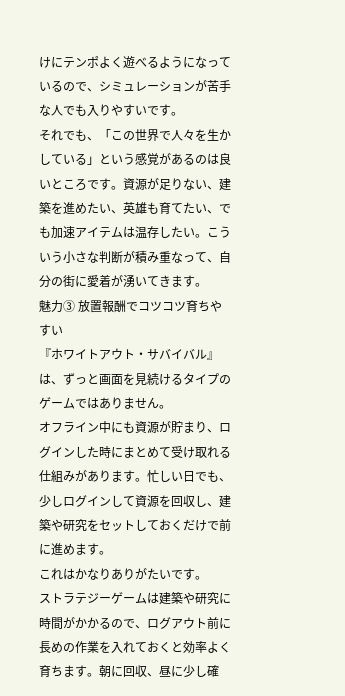けにテンポよく遊べるようになっているので、シミュレーションが苦手な人でも入りやすいです。
それでも、「この世界で人々を生かしている」という感覚があるのは良いところです。資源が足りない、建築を進めたい、英雄も育てたい、でも加速アイテムは温存したい。こういう小さな判断が積み重なって、自分の街に愛着が湧いてきます。
魅力③ 放置報酬でコツコツ育ちやすい
『ホワイトアウト・サバイバル』は、ずっと画面を見続けるタイプのゲームではありません。
オフライン中にも資源が貯まり、ログインした時にまとめて受け取れる仕組みがあります。忙しい日でも、少しログインして資源を回収し、建築や研究をセットしておくだけで前に進めます。
これはかなりありがたいです。
ストラテジーゲームは建築や研究に時間がかかるので、ログアウト前に長めの作業を入れておくと効率よく育ちます。朝に回収、昼に少し確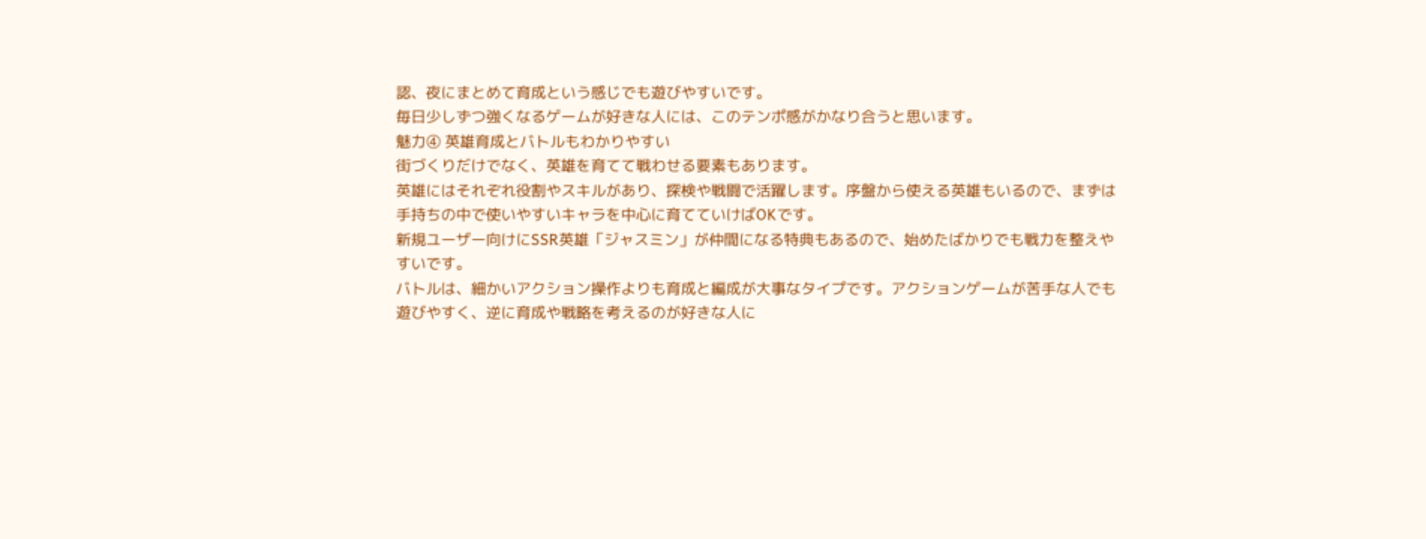認、夜にまとめて育成という感じでも遊びやすいです。
毎日少しずつ強くなるゲームが好きな人には、このテンポ感がかなり合うと思います。
魅力④ 英雄育成とバトルもわかりやすい
街づくりだけでなく、英雄を育てて戦わせる要素もあります。
英雄にはそれぞれ役割やスキルがあり、探検や戦闘で活躍します。序盤から使える英雄もいるので、まずは手持ちの中で使いやすいキャラを中心に育てていけばOKです。
新規ユーザー向けにSSR英雄「ジャスミン」が仲間になる特典もあるので、始めたばかりでも戦力を整えやすいです。
バトルは、細かいアクション操作よりも育成と編成が大事なタイプです。アクションゲームが苦手な人でも遊びやすく、逆に育成や戦略を考えるのが好きな人に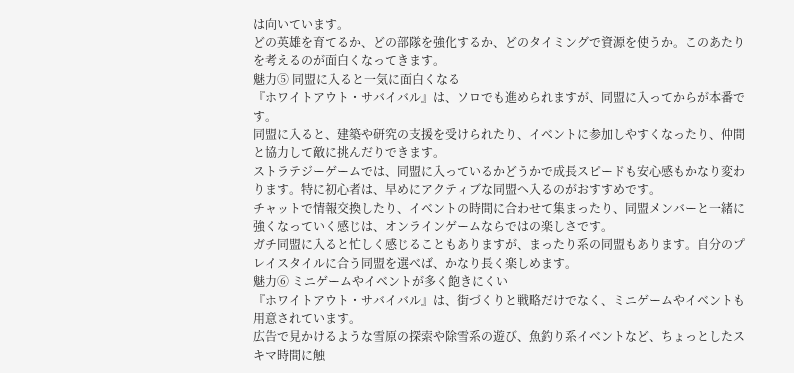は向いています。
どの英雄を育てるか、どの部隊を強化するか、どのタイミングで資源を使うか。このあたりを考えるのが面白くなってきます。
魅力⑤ 同盟に入ると一気に面白くなる
『ホワイトアウト・サバイバル』は、ソロでも進められますが、同盟に入ってからが本番です。
同盟に入ると、建築や研究の支援を受けられたり、イベントに参加しやすくなったり、仲間と協力して敵に挑んだりできます。
ストラテジーゲームでは、同盟に入っているかどうかで成長スピードも安心感もかなり変わります。特に初心者は、早めにアクティブな同盟へ入るのがおすすめです。
チャットで情報交換したり、イベントの時間に合わせて集まったり、同盟メンバーと一緒に強くなっていく感じは、オンラインゲームならではの楽しさです。
ガチ同盟に入ると忙しく感じることもありますが、まったり系の同盟もあります。自分のプレイスタイルに合う同盟を選べば、かなり長く楽しめます。
魅力⑥ ミニゲームやイベントが多く飽きにくい
『ホワイトアウト・サバイバル』は、街づくりと戦略だけでなく、ミニゲームやイベントも用意されています。
広告で見かけるような雪原の探索や除雪系の遊び、魚釣り系イベントなど、ちょっとしたスキマ時間に触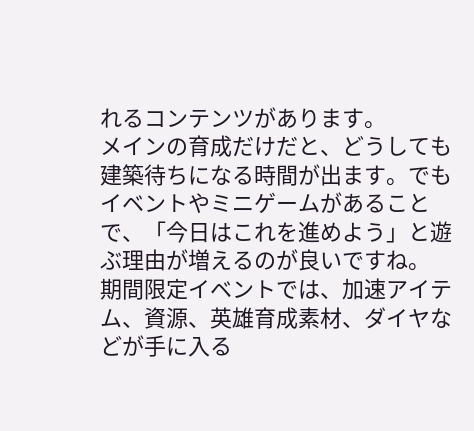れるコンテンツがあります。
メインの育成だけだと、どうしても建築待ちになる時間が出ます。でもイベントやミニゲームがあることで、「今日はこれを進めよう」と遊ぶ理由が増えるのが良いですね。
期間限定イベントでは、加速アイテム、資源、英雄育成素材、ダイヤなどが手に入る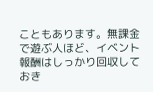こともあります。無課金で遊ぶ人ほど、イベント報酬はしっかり回収しておき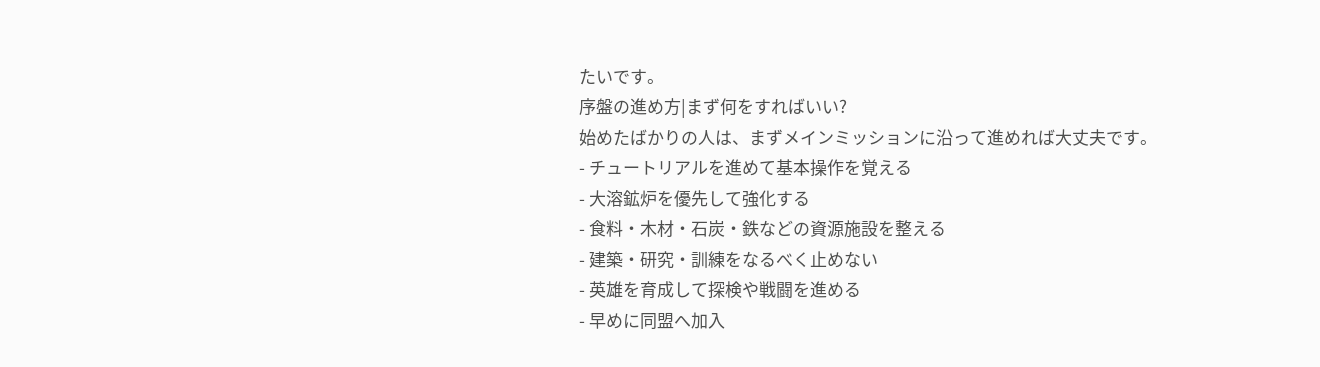たいです。
序盤の進め方|まず何をすればいい?
始めたばかりの人は、まずメインミッションに沿って進めれば大丈夫です。
- チュートリアルを進めて基本操作を覚える
- 大溶鉱炉を優先して強化する
- 食料・木材・石炭・鉄などの資源施設を整える
- 建築・研究・訓練をなるべく止めない
- 英雄を育成して探検や戦闘を進める
- 早めに同盟へ加入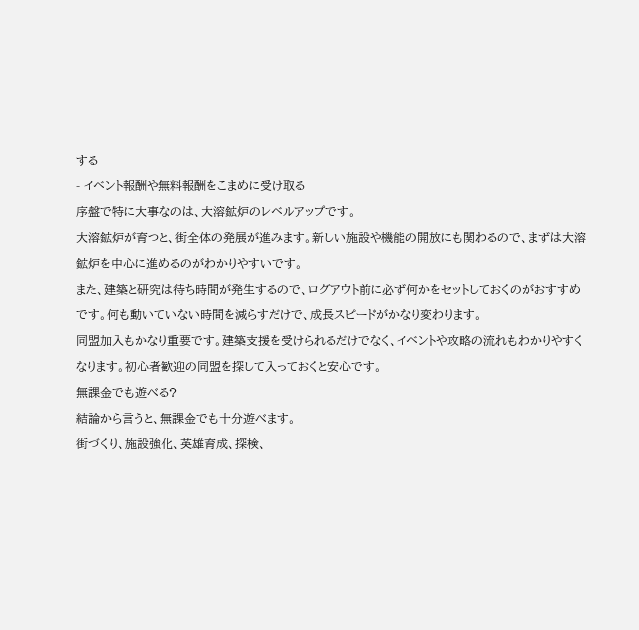する
- イベント報酬や無料報酬をこまめに受け取る
序盤で特に大事なのは、大溶鉱炉のレベルアップです。
大溶鉱炉が育つと、街全体の発展が進みます。新しい施設や機能の開放にも関わるので、まずは大溶鉱炉を中心に進めるのがわかりやすいです。
また、建築と研究は待ち時間が発生するので、ログアウト前に必ず何かをセットしておくのがおすすめです。何も動いていない時間を減らすだけで、成長スピードがかなり変わります。
同盟加入もかなり重要です。建築支援を受けられるだけでなく、イベントや攻略の流れもわかりやすくなります。初心者歓迎の同盟を探して入っておくと安心です。
無課金でも遊べる?
結論から言うと、無課金でも十分遊べます。
街づくり、施設強化、英雄育成、探検、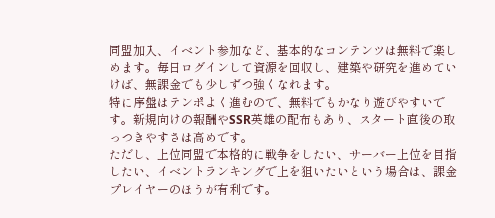同盟加入、イベント参加など、基本的なコンテンツは無料で楽しめます。毎日ログインして資源を回収し、建築や研究を進めていけば、無課金でも少しずつ強くなれます。
特に序盤はテンポよく進むので、無料でもかなり遊びやすいです。新規向けの報酬やSSR英雄の配布もあり、スタート直後の取っつきやすさは高めです。
ただし、上位同盟で本格的に戦争をしたい、サーバー上位を目指したい、イベントランキングで上を狙いたいという場合は、課金プレイヤーのほうが有利です。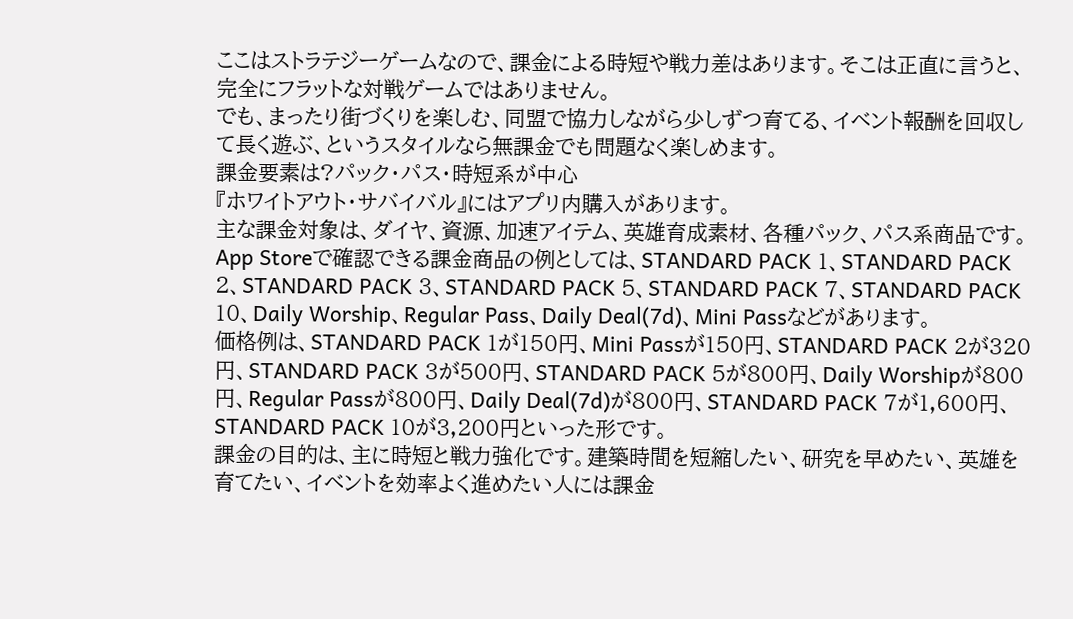ここはストラテジーゲームなので、課金による時短や戦力差はあります。そこは正直に言うと、完全にフラットな対戦ゲームではありません。
でも、まったり街づくりを楽しむ、同盟で協力しながら少しずつ育てる、イベント報酬を回収して長く遊ぶ、というスタイルなら無課金でも問題なく楽しめます。
課金要素は?パック・パス・時短系が中心
『ホワイトアウト・サバイバル』にはアプリ内購入があります。
主な課金対象は、ダイヤ、資源、加速アイテム、英雄育成素材、各種パック、パス系商品です。
App Storeで確認できる課金商品の例としては、STANDARD PACK 1、STANDARD PACK 2、STANDARD PACK 3、STANDARD PACK 5、STANDARD PACK 7、STANDARD PACK 10、Daily Worship、Regular Pass、Daily Deal(7d)、Mini Passなどがあります。
価格例は、STANDARD PACK 1が150円、Mini Passが150円、STANDARD PACK 2が320円、STANDARD PACK 3が500円、STANDARD PACK 5が800円、Daily Worshipが800円、Regular Passが800円、Daily Deal(7d)が800円、STANDARD PACK 7が1,600円、STANDARD PACK 10が3,200円といった形です。
課金の目的は、主に時短と戦力強化です。建築時間を短縮したい、研究を早めたい、英雄を育てたい、イベントを効率よく進めたい人には課金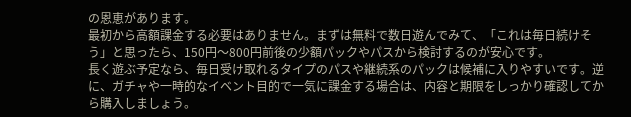の恩恵があります。
最初から高額課金する必要はありません。まずは無料で数日遊んでみて、「これは毎日続けそう」と思ったら、150円〜800円前後の少額パックやパスから検討するのが安心です。
長く遊ぶ予定なら、毎日受け取れるタイプのパスや継続系のパックは候補に入りやすいです。逆に、ガチャや一時的なイベント目的で一気に課金する場合は、内容と期限をしっかり確認してから購入しましょう。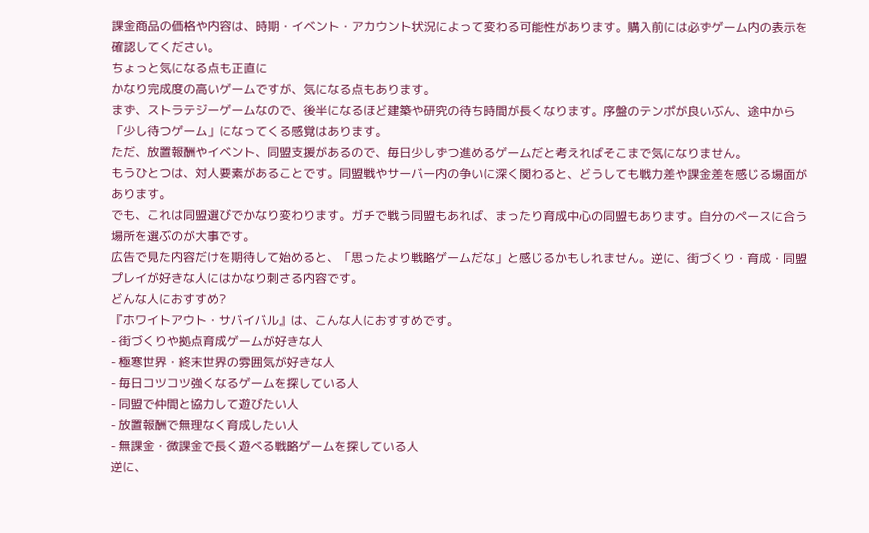課金商品の価格や内容は、時期・イベント・アカウント状況によって変わる可能性があります。購入前には必ずゲーム内の表示を確認してください。
ちょっと気になる点も正直に
かなり完成度の高いゲームですが、気になる点もあります。
まず、ストラテジーゲームなので、後半になるほど建築や研究の待ち時間が長くなります。序盤のテンポが良いぶん、途中から「少し待つゲーム」になってくる感覚はあります。
ただ、放置報酬やイベント、同盟支援があるので、毎日少しずつ進めるゲームだと考えればそこまで気になりません。
もうひとつは、対人要素があることです。同盟戦やサーバー内の争いに深く関わると、どうしても戦力差や課金差を感じる場面があります。
でも、これは同盟選びでかなり変わります。ガチで戦う同盟もあれば、まったり育成中心の同盟もあります。自分のペースに合う場所を選ぶのが大事です。
広告で見た内容だけを期待して始めると、「思ったより戦略ゲームだな」と感じるかもしれません。逆に、街づくり・育成・同盟プレイが好きな人にはかなり刺さる内容です。
どんな人におすすめ?
『ホワイトアウト・サバイバル』は、こんな人におすすめです。
- 街づくりや拠点育成ゲームが好きな人
- 極寒世界・終末世界の雰囲気が好きな人
- 毎日コツコツ強くなるゲームを探している人
- 同盟で仲間と協力して遊びたい人
- 放置報酬で無理なく育成したい人
- 無課金・微課金で長く遊べる戦略ゲームを探している人
逆に、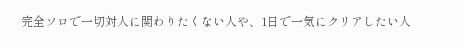完全ソロで一切対人に関わりたくない人や、1日で一気にクリアしたい人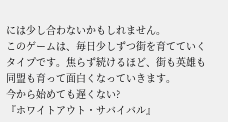には少し合わないかもしれません。
このゲームは、毎日少しずつ街を育てていくタイプです。焦らず続けるほど、街も英雄も同盟も育って面白くなっていきます。
今から始めても遅くない?
『ホワイトアウト・サバイバル』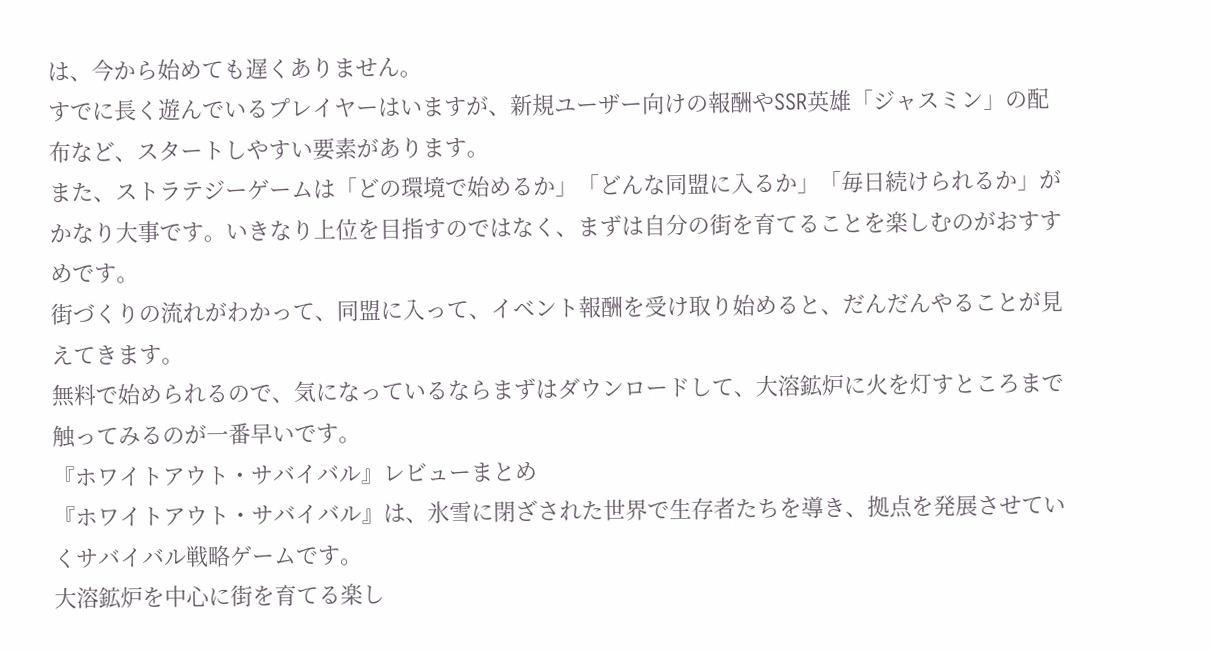は、今から始めても遅くありません。
すでに長く遊んでいるプレイヤーはいますが、新規ユーザー向けの報酬やSSR英雄「ジャスミン」の配布など、スタートしやすい要素があります。
また、ストラテジーゲームは「どの環境で始めるか」「どんな同盟に入るか」「毎日続けられるか」がかなり大事です。いきなり上位を目指すのではなく、まずは自分の街を育てることを楽しむのがおすすめです。
街づくりの流れがわかって、同盟に入って、イベント報酬を受け取り始めると、だんだんやることが見えてきます。
無料で始められるので、気になっているならまずはダウンロードして、大溶鉱炉に火を灯すところまで触ってみるのが一番早いです。
『ホワイトアウト・サバイバル』レビューまとめ
『ホワイトアウト・サバイバル』は、氷雪に閉ざされた世界で生存者たちを導き、拠点を発展させていくサバイバル戦略ゲームです。
大溶鉱炉を中心に街を育てる楽し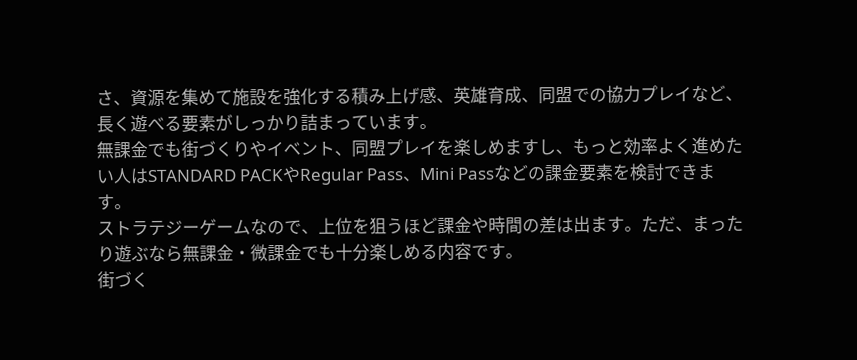さ、資源を集めて施設を強化する積み上げ感、英雄育成、同盟での協力プレイなど、長く遊べる要素がしっかり詰まっています。
無課金でも街づくりやイベント、同盟プレイを楽しめますし、もっと効率よく進めたい人はSTANDARD PACKやRegular Pass、Mini Passなどの課金要素を検討できます。
ストラテジーゲームなので、上位を狙うほど課金や時間の差は出ます。ただ、まったり遊ぶなら無課金・微課金でも十分楽しめる内容です。
街づく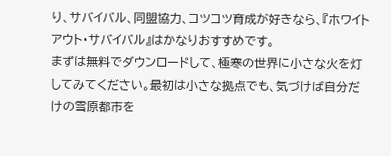り、サバイバル、同盟協力、コツコツ育成が好きなら、『ホワイトアウト・サバイバル』はかなりおすすめです。
まずは無料でダウンロードして、極寒の世界に小さな火を灯してみてください。最初は小さな拠点でも、気づけば自分だけの雪原都市を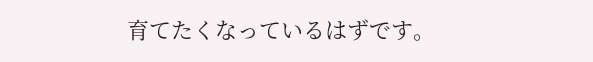育てたくなっているはずです。